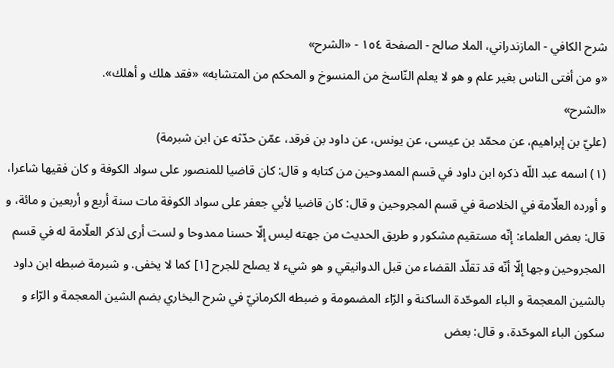شرح الكافي - المازندراني، الملا صالح - الصفحة ١٥٤ - «الشرح»
«و من أفتى الناس بغير علم و هو لا يعلم النّاسخ من المنسوخ و المحكم من المتشابه» «فقد هلك و أهلك».
«الشرح»
(عليّ بن إبراهيم، عن محمّد بن عيسى، عن يونس، عن داود بن فرقد، عمّن حدّثه عن ابن شبرمة)
(١) اسمه عبد اللّه ذكره ابن داود في قسم الممدوحين من كتابه و قال: كان قاضيا للمنصور على سواد الكوفة و كان فقيها شاعرا، و أورده العلّامة في الخلاصة في قسم المجروحين و قال: كان قاضيا لأبي جعفر على سواد الكوفة مات سنة أربع و أربعين و مائة، و قال: بعض العلماء: إنّه مستقيم مشكور و طريق الحديث من جهته ليس إلّا حسنا ممدوحا و لست أرى لذكر العلّامة له في قسم المجروحين وجها إلّا أنّه قد تقلّد القضاء من قبل الدوانيقي و هو شيء لا يصلح للجرح [١] كما لا يخفى. و شبرمة ضبطه ابن داود بالشين المعجمة و الباء الموحّدة الساكنة و الرّاء المضمومة و ضبطه الكرمانيّ في شرح البخاري بضم الشين المعجمة و الرّاء و سكون الباء الموحّدة، و قال: بعض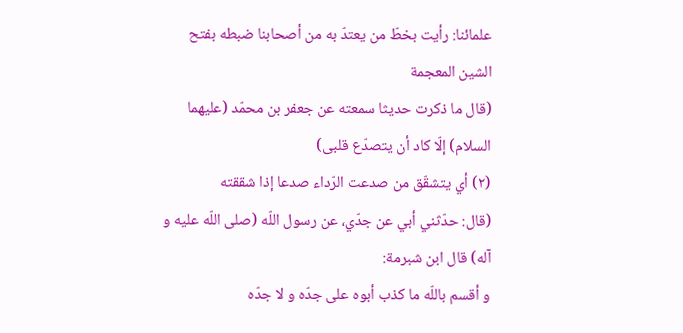علمائنا: رأيت بخطّ من يعتدّ به من أصحابنا ضبطه بفتح الشين المعجمة
(قال ما ذكرت حديثا سمعته عن جعفر بن محمّد (عليهما السلام) إلّا كاد أن يتصدّع قلبى)
(٢) أي يتشقّق من صدعت الرّداء صدعا إذا شققته
(قال: حدّثني أبي عن جدّي، عن رسول اللّه (صلى اللّه عليه و آله) قال ابن شبرمة:
و أقسم باللّه ما كذب أبوه على جدّه و لا جدّه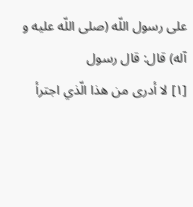على رسول اللّه (صلى اللّه عليه و آله) قال: قال رسول
[١] لا أدرى من هذا الّذي اجترأ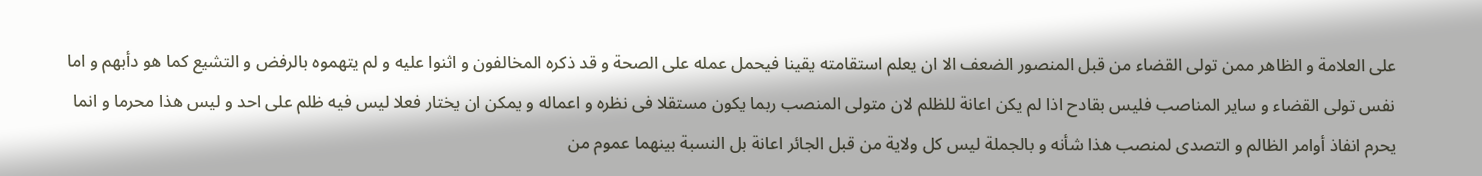على العلامة و الظاهر ممن تولى القضاء من قبل المنصور الضعف الا ان يعلم استقامته يقينا فيحمل عمله على الصحة و قد ذكره المخالفون و اثنوا عليه و لم يتهموه بالرفض و التشيع كما هو دأبهم و اما نفس تولى القضاء و ساير المناصب فليس بقادح اذا لم يكن اعانة للظلم لان متولى المنصب ربما يكون مستقلا فى نظره و اعماله و يمكن ان يختار فعلا ليس فيه ظلم على احد و ليس هذا محرما و انما يحرم انفاذ أوامر الظالم و التصدى لمنصب هذا شأنه و بالجملة ليس كل ولاية من قبل الجائر اعانة بل النسبة بينهما عموم من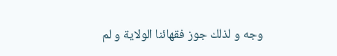وجه و لذلك جوز فقهائنا الولاية و لم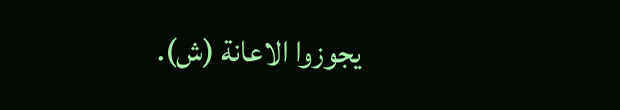يجوزوا الاعانة (ش).